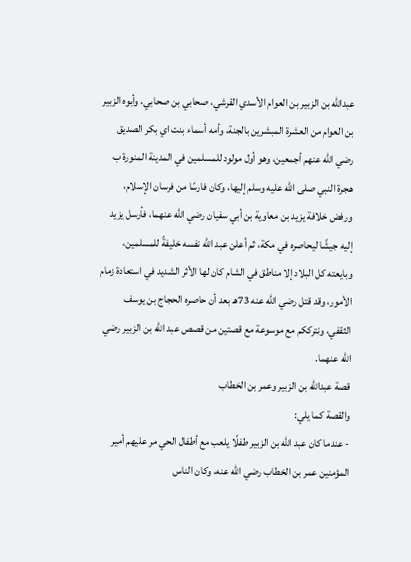عبدالله بن الزبير بن العوام الأسدي القرشي، صحابي بن صحابي، وأبوه الزبير بن العوام من العشرة المبشرين بالجنة، وأمه أسماء بنت اي بكر الصديق رضي الله عنهم أجمعين، وهو أول مولود للمسلمين في المدينة المنورة ب هجرة النبي صلى الله عليه وسلم إليها، وكان فارسًا من فرسان الإسلام، ورفض خلافة يزيد بن معاوية بن أبي سفيان رضي الله عنهما، فأرسل يزيد إليه جيشًا ليحاصره في مكة، ثم أعلن عبد الله نفسه خليفةً للمسلمين، وبايعته كل البلاد إلا مناطق في الشام كان لها الأثر الشديد في استعادة زمام الأمور، وقد قتل رضي الله عنه 73هـ بعد أن حاصره الحجاج بن يوسف الثقفي، ونترككم مع موسوعة مع قصتين من قصص عبد الله بن الزبير رضي الله عنهما.
قصة عبدالله بن الزبير وعمر بن الخطاب
والقصة كما يلي:
- عندما كان عبد الله بن الزبير طفلًا يلعب مع أطفال الحي مر عليهم أمير المؤمنين عمر بن الخطاب رضي الله عنه، وكان الناس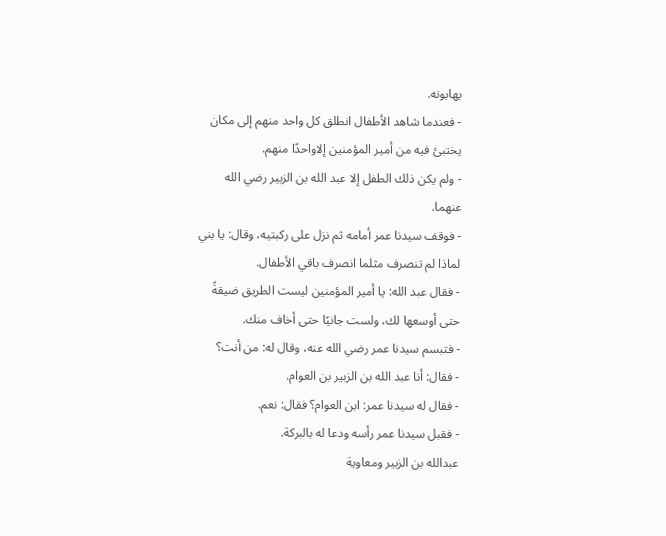يهابونه.
- فعندما شاهد الأطفال انطلق كل واحد منهم إلى مكان يختبئ فيه من أمير المؤمنين إلاواحدًا منهم.
- ولم يكن ذلك الطفل إلا عبد الله بن الزبير رضي الله عنهما.
- فوقف سيدنا عمر أمامه ثم نزل على ركبتيه، وقال: يا بني لماذا لم تنصرف مثلما انصرف باقي الأطفال.
- فقال عبد الله: يا أمير المؤمنين ليست الطريق ضيقةً حتى أوسعها لك، ولست جانيًا حتى أخاف منك.
- فتبسم سيدنا عمر رضي الله عنه، وقال له: من أنت؟
- فقال: أنا عبد الله بن الزبير بن العوام.
- فقال له سيدنا عمر: ابن العوام؟ فقال: نعم.
- فقبل سيدنا عمر رأسه ودعا له بالبركة.
عبدالله بن الزبير ومعاوية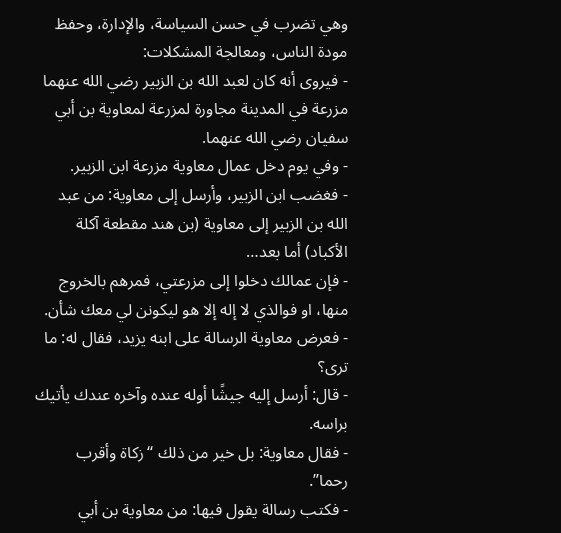وهي تضرب في حسن السياسة، والإدارة، وحفظ مودة الناس، ومعالجة المشكلات:
- فيروى أنه كان لعبد الله بن الزبير رضي الله عنهما مزرعة في المدينة مجاورة لمزرعة لمعاوية بن أبي سفيان رضي الله عنهما.
- وفي يوم دخل عمال معاوية مزرعة ابن الزبير.
- فغضب ابن الزبير، وأرسل إلى معاوية: من عبد الله بن الزبير إلى معاوية (بن هند مقطعة آكلة الأكباد) أما بعد…
- فإن عمالك دخلوا إلى مزرعتي، فمرهم بالخروج منها، او فوالذي لا إله إلا هو ليكونن لي معك شأن.
- فعرض معاوية الرسالة على ابنه يزيد، فقال له: ما ترى؟
- قال: أرسل إليه جيشًا أوله عنده وآخره عندك يأتيك براسه.
- فقال معاوية: بل خير من ذلك “زكاة وأقرب رحما”.
- فكتب رسالة يقول فيها: من معاوية بن أبي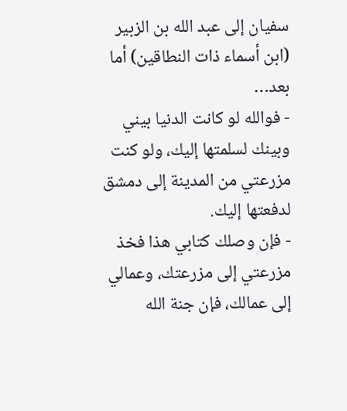سفيان إلى عبد الله بن الزبير (ابن أسماء ذات النطاقين) أما بعد…
- فوالله لو كانت الدنيا بيني وبينك لسلمتها إليك، ولو كنت مزرعتي من المدينة إلى دمشق لدفعتها إليك.
- فإن وصلك كتابي هذا فخذ مزرعتي إلى مزرعتك، وعمالي إلى عمالك، فإن جنة الله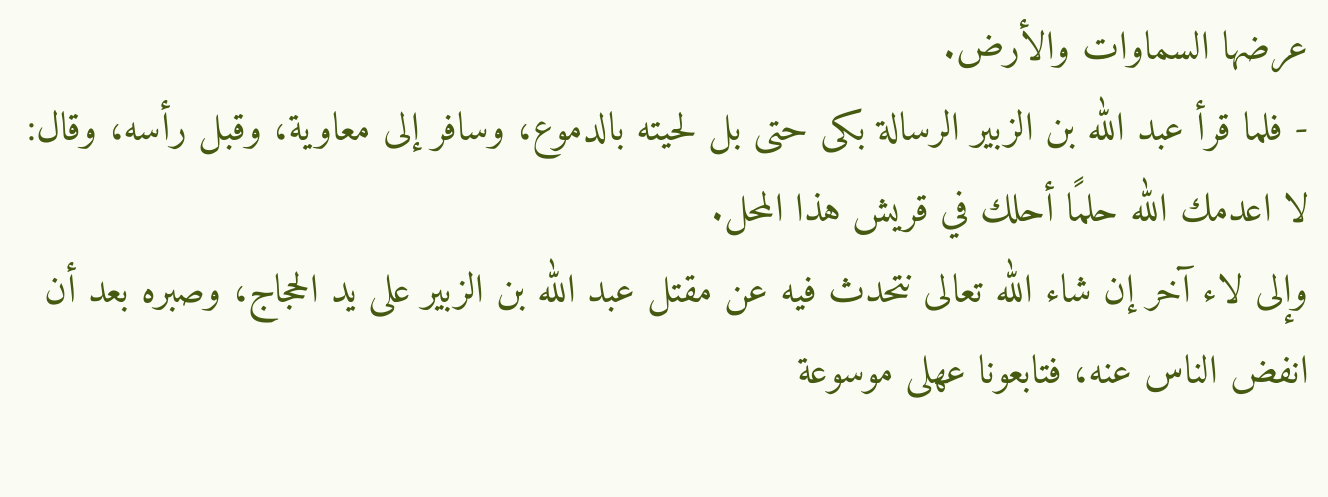عرضها السماوات والأرض.
- فلما قرأ عبد الله بن الزبير الرسالة بكى حتى بل لحيته بالدموع، وسافر إلى معاوية، وقبل رأسه، وقال: لا اعدمك الله حلمًا أحلك في قريش هذا المحل.
وإلى لاء آخر إن شاء الله تعالى نتحدث فيه عن مقتل عبد الله بن الزبير على يد الحجاج، وصبره بعد أن انفض الناس عنه، فتابعونا عهلى موسوعة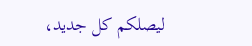ليصلكم كل جديد،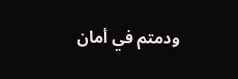ودمتم في أمان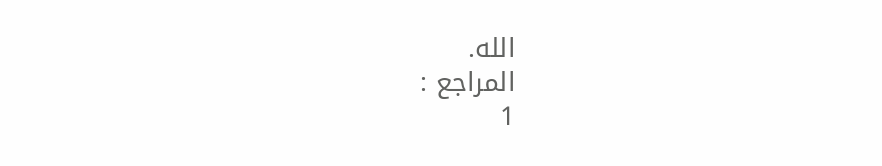الله.
المراجع :
1